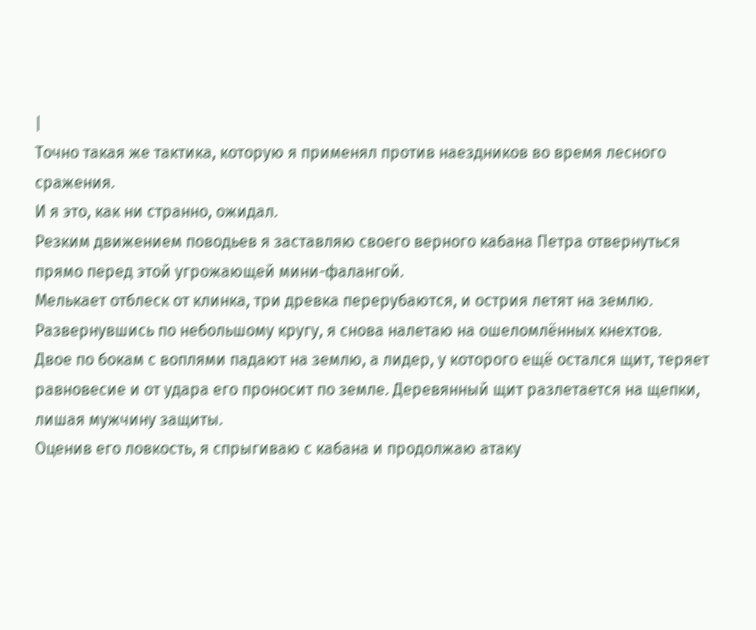|
Точно такая же тактика, которую я применял против наездников во время лесного сражения.
И я это, как ни странно, ожидал.
Резким движением поводьев я заставляю своего верного кабана Петра отвернуться прямо перед этой угрожающей мини-фалангой.
Мелькает отблеск от клинка, три древка перерубаются, и острия летят на землю.
Развернувшись по небольшому кругу, я снова налетаю на ошеломлённых кнехтов.
Двое по бокам с воплями падают на землю, а лидер, у которого ещё остался щит, теряет равновесие и от удара его проносит по земле. Деревянный щит разлетается на щепки, лишая мужчину защиты.
Оценив его ловкость, я спрыгиваю с кабана и продолжаю атаку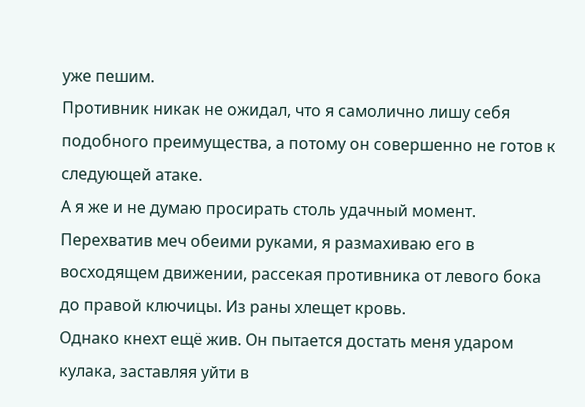уже пешим.
Противник никак не ожидал, что я самолично лишу себя подобного преимущества, а потому он совершенно не готов к следующей атаке.
А я же и не думаю просирать столь удачный момент.
Перехватив меч обеими руками, я размахиваю его в восходящем движении, рассекая противника от левого бока до правой ключицы. Из раны хлещет кровь.
Однако кнехт ещё жив. Он пытается достать меня ударом кулака, заставляя уйти в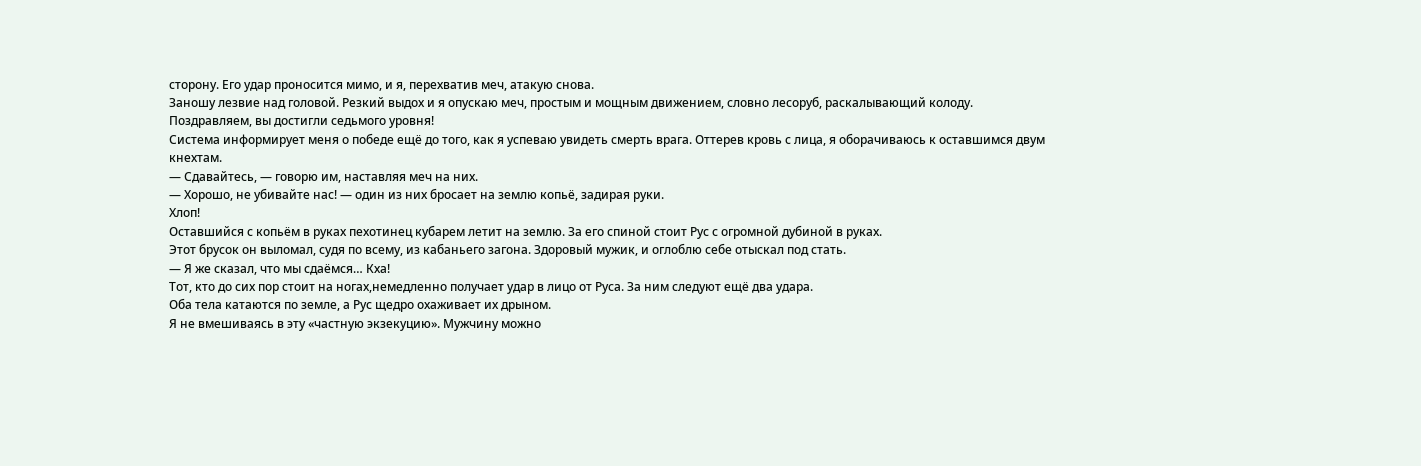сторону. Его удар проносится мимо, и я, перехватив меч, атакую снова.
Заношу лезвие над головой. Резкий выдох и я опускаю меч, простым и мощным движением, словно лесоруб, раскалывающий колоду.
Поздравляем, вы достигли седьмого уровня!
Система информирует меня о победе ещё до того, как я успеваю увидеть смерть врага. Оттерев кровь с лица, я оборачиваюсь к оставшимся двум кнехтам.
— Сдавайтесь, — говорю им, наставляя меч на них.
— Хорошо, не убивайте нас! — один из них бросает на землю копьё, задирая руки.
Хлоп!
Оставшийся с копьём в руках пехотинец кубарем летит на землю. За его спиной стоит Рус с огромной дубиной в руках.
Этот брусок он выломал, судя по всему, из кабаньего загона. Здоровый мужик, и оглоблю себе отыскал под стать.
— Я же сказал, что мы сдаёмся… Кха!
Тот, кто до сих пор стоит на ногах,немедленно получает удар в лицо от Руса. За ним следуют ещё два удара.
Оба тела катаются по земле, а Рус щедро охаживает их дрыном.
Я не вмешиваясь в эту «частную экзекуцию». Мужчину можно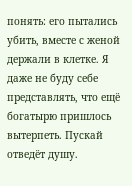понять: его пытались убить, вместе с женой держали в клетке. Я даже не буду себе представлять, что ещё богатырю пришлось вытерпеть. Пускай отведёт душу.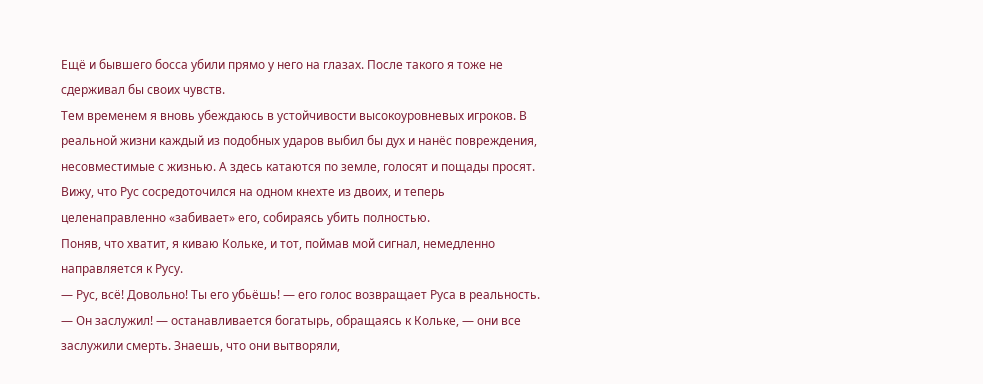Ещё и бывшего босса убили прямо у него на глазах. После такого я тоже не сдерживал бы своих чувств.
Тем временем я вновь убеждаюсь в устойчивости высокоуровневых игроков. В реальной жизни каждый из подобных ударов выбил бы дух и нанёс повреждения, несовместимые с жизнью. А здесь катаются по земле, голосят и пощады просят.
Вижу, что Рус сосредоточился на одном кнехте из двоих, и теперь целенаправленно «забивает» его, собираясь убить полностью.
Поняв, что хватит, я киваю Кольке, и тот, поймав мой сигнал, немедленно направляется к Русу.
— Рус, всё! Довольно! Ты его убьёшь! — его голос возвращает Руса в реальность.
— Он заслужил! — останавливается богатырь, обращаясь к Кольке, — они все заслужили смерть. Знаешь, что они вытворяли,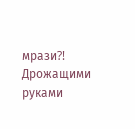мрази⁈
Дрожащими руками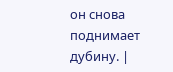он снова поднимает дубину. |